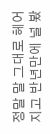정말 말 그대로 헤어지고 반년만에 널 봤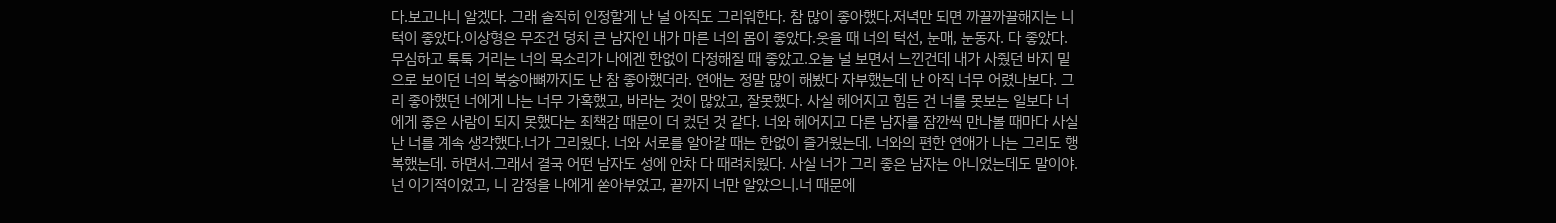다.보고나니 알겠다. 그래 솔직히 인정할게 난 널 아직도 그리워한다. 참 많이 좋아했다.저녁만 되면 까끌까끌해지는 니 턱이 좋았다.이상형은 무조건 덩치 큰 남자인 내가 마른 너의 몸이 좋았다.웃을 때 너의 턱선, 눈매, 눈동자. 다 좋았다.무심하고 툭툭 거리는 너의 목소리가 나에겐 한없이 다정해질 때 좋았고.오늘 널 보면서 느낀건데 내가 사줬던 바지 밑으로 보이던 너의 복숭아뼈까지도 난 참 좋아했더라. 연애는 정말 많이 해봤다 자부했는데 난 아직 너무 어렸나보다. 그리 좋아했던 너에게 나는 너무 가혹했고, 바라는 것이 많았고, 잘못했다. 사실 헤어지고 힘든 건 너를 못보는 일보다 너에게 좋은 사람이 되지 못했다는 죄책감 때문이 더 컸던 것 같다. 너와 헤어지고 다른 남자를 잠깐씩 만나볼 때마다 사실 난 너를 계속 생각했다.너가 그리웠다. 너와 서로를 알아갈 때는 한없이 즐거웠는데. 너와의 편한 연애가 나는 그리도 행복했는데. 하면서.그래서 결국 어떤 남자도 성에 안차 다 때려치웠다. 사실 너가 그리 좋은 남자는 아니었는데도 말이야.넌 이기적이었고, 니 감정을 나에게 쏟아부었고, 끝까지 너만 알았으니.너 때문에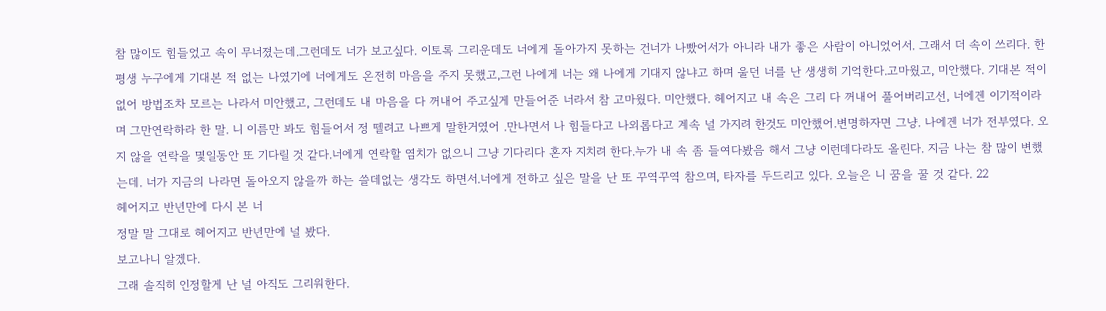참 많이도 힘들었고 속이 무너졌는데.그런데도 너가 보고싶다. 이토록 그리운데도 너에게 돌아가지 못하는 건너가 나빴어서가 아니라 내가 좋은 사람이 아니었어서. 그래서 더 속이 쓰리다. 한평생 누구에게 기대본 적 없는 나였기에 너에게도 온전히 마음을 주지 못했고,그런 나에게 너는 왜 나에게 기대지 않냐고 하며 울던 너를 난 생생히 기억한다.고마웠고, 미안했다. 기대본 적이 없어 방법조차 모르는 나라서 미안했고, 그런데도 내 마음을 다 꺼내어 주고싶게 만들어준 너라서 참 고마웠다. 미안했다. 헤어지고 내 속은 그리 다 꺼내어 풀어버리고선, 너에겐 이기적이라며 그만연락하라 한 말. 니 이름만 봐도 힘들어서 정 뗄려고 나쁘게 말한거였어 .만나면서 나 힘들다고 나외롭다고 계속 널 가지려 한것도 미안했어.변명하자면 그냥. 나에겐 너가 전부였다. 오지 않을 연락을 몇일동안 또 기다릴 것 같다.너에게 연락할 염치가 없으니 그냥 기다리다 혼자 지치려 한다.누가 내 속 좀 들여다봤음 해서 그냥 이런데다라도 올린다. 지금 나는 참 많이 변했는데. 너가 지금의 나라면 돌아오지 않을까 하는 쓸데없는 생각도 하면서.너에게 전하고 싶은 말을 난 또 꾸역꾸역 참으며, 타자를 두드리고 있다. 오늘은 니 꿈을 꿀 것 같다. 22
헤어지고 반년만에 다시 본 너
정말 말 그대로 헤어지고 반년만에 널 봤다.
보고나니 알겠다.
그래 솔직히 인정할게 난 널 아직도 그리워한다.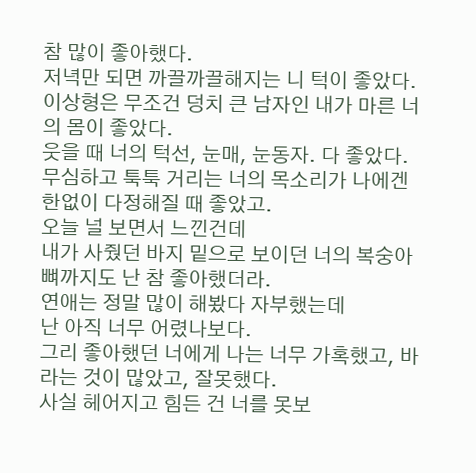참 많이 좋아했다.
저녁만 되면 까끌까끌해지는 니 턱이 좋았다.
이상형은 무조건 덩치 큰 남자인 내가 마른 너의 몸이 좋았다.
웃을 때 너의 턱선, 눈매, 눈동자. 다 좋았다.
무심하고 툭툭 거리는 너의 목소리가 나에겐 한없이 다정해질 때 좋았고.
오늘 널 보면서 느낀건데
내가 사줬던 바지 밑으로 보이던 너의 복숭아뼈까지도 난 참 좋아했더라.
연애는 정말 많이 해봤다 자부했는데
난 아직 너무 어렸나보다.
그리 좋아했던 너에게 나는 너무 가혹했고, 바라는 것이 많았고, 잘못했다.
사실 헤어지고 힘든 건 너를 못보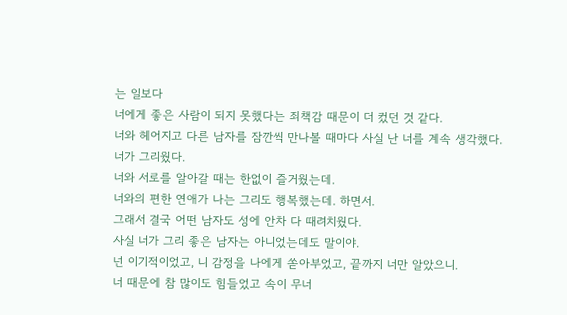는 일보다
너에게 좋은 사람이 되지 못했다는 죄책감 때문이 더 컸던 것 같다.
너와 헤어지고 다른 남자를 잠깐씩 만나볼 때마다 사실 난 너를 계속 생각했다.
너가 그리웠다.
너와 서로를 알아갈 때는 한없이 즐거웠는데.
너와의 편한 연애가 나는 그리도 행복했는데. 하면서.
그래서 결국 어떤 남자도 성에 안차 다 때려치웠다.
사실 너가 그리 좋은 남자는 아니었는데도 말이야.
넌 이기적이었고, 니 감정을 나에게 쏟아부었고, 끝까지 너만 알았으니.
너 때문에 참 많이도 힘들었고 속이 무너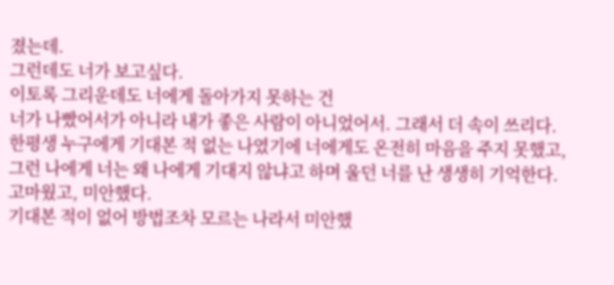졌는데.
그런데도 너가 보고싶다.
이토록 그리운데도 너에게 돌아가지 못하는 건
너가 나빴어서가 아니라 내가 좋은 사람이 아니었어서. 그래서 더 속이 쓰리다.
한평생 누구에게 기대본 적 없는 나였기에 너에게도 온전히 마음을 주지 못했고,
그런 나에게 너는 왜 나에게 기대지 않냐고 하며 울던 너를 난 생생히 기억한다.
고마웠고, 미안했다.
기대본 적이 없어 방법조차 모르는 나라서 미안했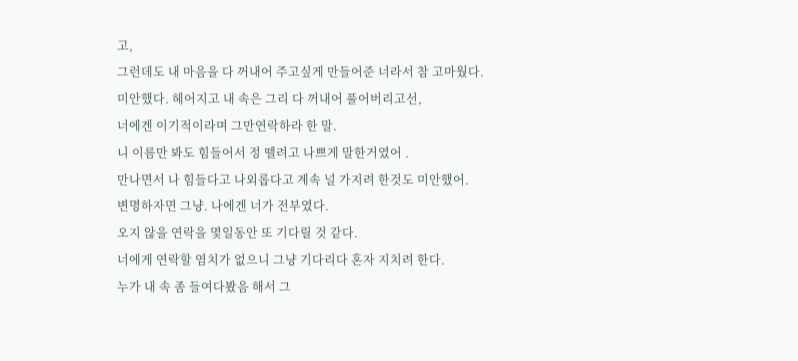고,
그런데도 내 마음을 다 꺼내어 주고싶게 만들어준 너라서 참 고마웠다.
미안했다. 헤어지고 내 속은 그리 다 꺼내어 풀어버리고선,
너에겐 이기적이라며 그만연락하라 한 말.
니 이름만 봐도 힘들어서 정 뗄려고 나쁘게 말한거였어 .
만나면서 나 힘들다고 나외롭다고 계속 널 가지려 한것도 미안했어.
변명하자면 그냥. 나에겐 너가 전부였다.
오지 않을 연락을 몇일동안 또 기다릴 것 같다.
너에게 연락할 염치가 없으니 그냥 기다리다 혼자 지치려 한다.
누가 내 속 좀 들여다봤음 해서 그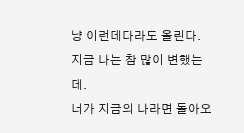냥 이런데다라도 올린다.
지금 나는 참 많이 변했는데.
너가 지금의 나라면 돌아오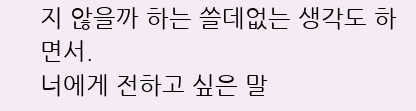지 않을까 하는 쓸데없는 생각도 하면서.
너에게 전하고 싶은 말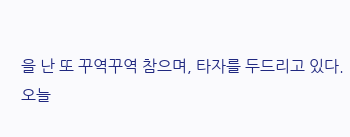을 난 또 꾸역꾸역 참으며, 타자를 두드리고 있다.
오늘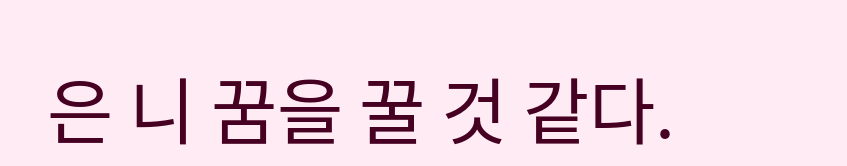은 니 꿈을 꿀 것 같다.